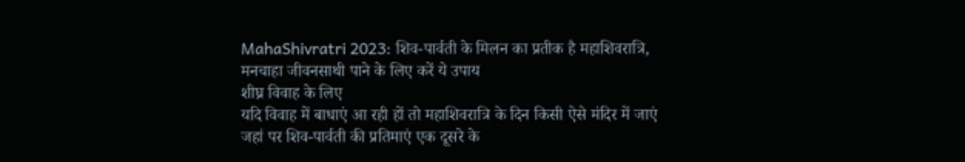MahaShivratri 2023: शिव-पार्वती के मिलन का प्रतीक है महाशिवरात्रि, मनचाहा जीवनसाथी पाने के लिए करें ये उपाय
शीघ्र विवाह के लिए
यदि विवाह में बाधाएं आ रही हों तो महाशिवरात्रि के दिन किसी ऐसे मंदिर में जाएं जहां पर शिव-पार्वती की प्रतिमाएं एक दूसरे के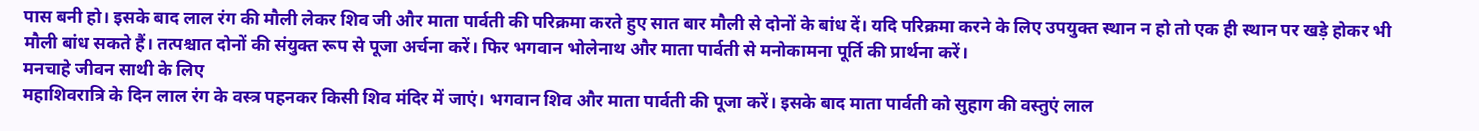पास बनी हो। इसके बाद लाल रंग की मौली लेकर शिव जी और माता पार्वती की परिक्रमा करते हुए सात बार मौली से दोनों के बांध दें। यदि परिक्रमा करने के लिए उपयुक्त स्थान न हो तो एक ही स्थान पर खड़े होकर भी मौली बांध सकते हैं। तत्पश्चात दोनों की संयुक्त रूप से पूजा अर्चना करें। फिर भगवान भोलेनाथ और माता पार्वती से मनोकामना पूर्ति की प्रार्थना करें।
मनचाहे जीवन साथी के लिए
महाशिवरात्रि के दिन लाल रंग के वस्त्र पहनकर किसी शिव मंदिर में जाएं। भगवान शिव और माता पार्वती की पूजा करें। इसके बाद माता पार्वती को सुहाग की वस्तुएं लाल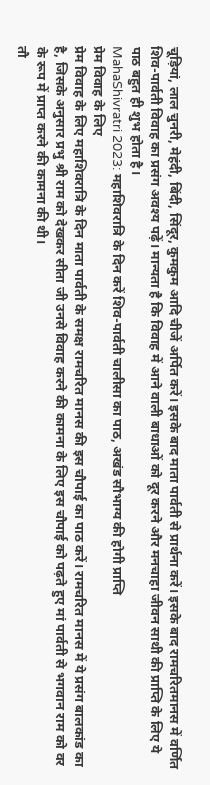चूड़ियां, लाल चुनरी, मेहंदी, बिंदी, सिंदूर, कुमकुम आदि चीजें अर्पित करें। इसके बाद माता पार्वती से प्रार्थना करें। इसके बाद रामचरितमानस में वर्णित शिव-पार्वती विवाह का प्रसंग अवश्य पढ़ें। मान्यता है कि विवाह में आने वाली बाधाओं को दूर करने और मनचाहा जीवन साथी की प्राप्ति के लिए ये पाठ बहुत ही शुभ होता है।
MahaShivratri 2023: महाशिवरात्रि के दिन करें शिव-पार्वती चालीसा का पाठ, अखंड सौभाग्य की होगी प्राप्ति
प्रेम विवाह के लिए
प्रेम विवाह के लिए महाशिवरात्रि के दिन माता पार्वती के समक्ष रामचरित मानस की इस चौपाई का पाठ करें। रामचरित मानस में ये प्रसंग बालकांड का है, जिसके अनुसार प्रभु श्री राम को देखकर सीता जी उनसे विवाह करने की कामना के लिए इस चौपाई को पढ़ते हुए मां पार्वती से भगवान राम को वर के रूप में प्राप्त करने की कामना की थी।
तौ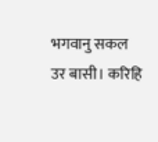भगवानु सकल उर बासी। करिहि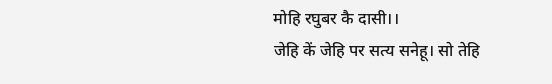मोहि रघुबर कै दासी।।
जेहि कें जेहि पर सत्य सनेहू। सो तेहि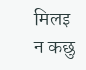मिलइ न कछु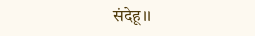संदेहू।।